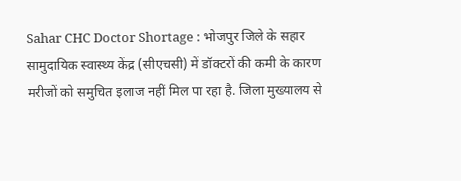Sahar CHC Doctor Shortage : भोजपुर जिले के सहार सामुदायिक स्वास्थ्य केंद्र (सीएचसी) में डॉक्टरों की कमी के कारण मरीजों को समुचित इलाज नहीं मिल पा रहा है. जिला मुख्यालय से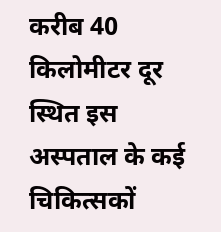करीब 40 किलोमीटर दूर स्थित इस अस्पताल के कई चिकित्सकों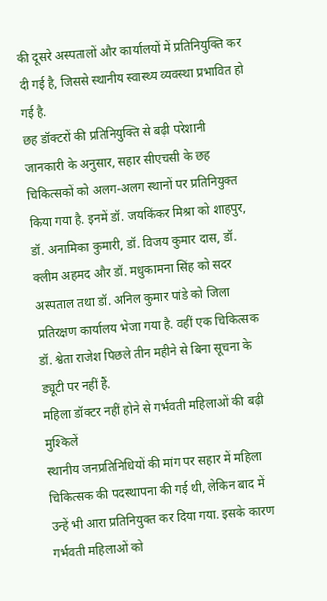की दूसरे अस्पतालों और कार्यालयों में प्रतिनियुक्ति कर दी गई है, जिससे स्थानीय स्वास्थ्य व्यवस्था प्रभावित हो गई है.
छह डॉक्टरों की प्रतिनियुक्ति से बढ़ी परेशानी
जानकारी के अनुसार, सहार सीएचसी के छह चिकित्सकों को अलग-अलग स्थानों पर प्रतिनियुक्त किया गया है. इनमें डॉ. जयकिंकर मिश्रा को शाहपुर, डॉ. अनामिका कुमारी, डॉ. विजय कुमार दास, डॉ. क्लीम अहमद और डॉ. मधुकामना सिंह को सदर अस्पताल तथा डॉ. अनिल कुमार पांडे को जिला प्रतिरक्षण कार्यालय भेजा गया है. वहीं एक चिकित्सक डॉ. श्वेता राजेश पिछले तीन महीने से बिना सूचना के ड्यूटी पर नहीं हैं.
महिला डॉक्टर नहीं होने से गर्भवती महिलाओं की बढ़ी मुश्किलें
स्थानीय जनप्रतिनिधियों की मांग पर सहार में महिला चिकित्सक की पदस्थापना की गई थी, लेकिन बाद में उन्हें भी आरा प्रतिनियुक्त कर दिया गया. इसके कारण गर्भवती महिलाओं को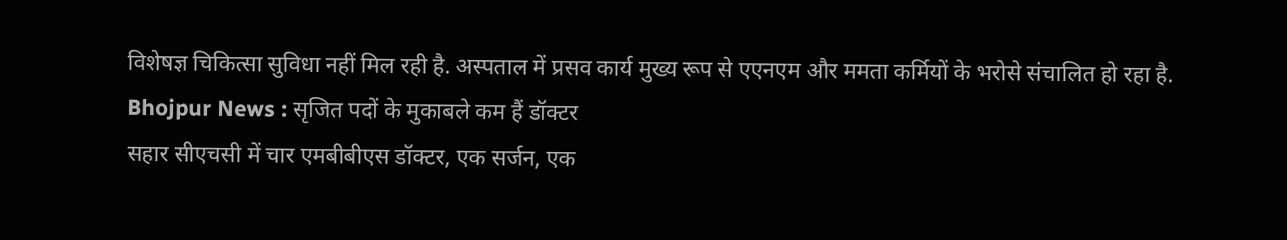विशेषज्ञ चिकित्सा सुविधा नहीं मिल रही है. अस्पताल में प्रसव कार्य मुख्य रूप से एएनएम और ममता कर्मियों के भरोसे संचालित हो रहा है.
Bhojpur News : सृजित पदों के मुकाबले कम हैं डॉक्टर
सहार सीएचसी में चार एमबीबीएस डॉक्टर, एक सर्जन, एक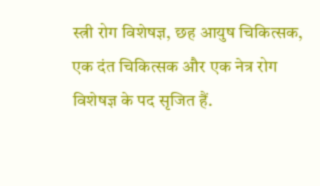स्त्री रोग विशेषज्ञ, छह आयुष चिकित्सक, एक दंत चिकित्सक और एक नेत्र रोग विशेषज्ञ के पद सृजित हैं.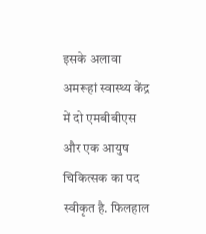इसके अलावा अमरूहां स्वास्थ्य केंद्र में दो एमबीबीएस और एक आयुष चिकित्सक का पद स्वीकृत है. फिलहाल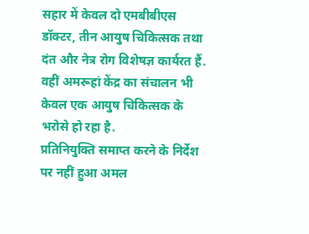सहार में केवल दो एमबीबीएस डॉक्टर, तीन आयुष चिकित्सक तथा दंत और नेत्र रोग विशेषज्ञ कार्यरत हैं. वहीं अमरूहां केंद्र का संचालन भी केवल एक आयुष चिकित्सक के भरोसे हो रहा है.
प्रतिनियुक्ति समाप्त करने के निर्देश पर नहीं हुआ अमल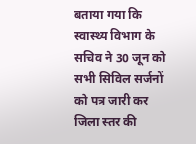बताया गया कि स्वास्थ्य विभाग के सचिव ने 30 जून को सभी सिविल सर्जनों को पत्र जारी कर जिला स्तर की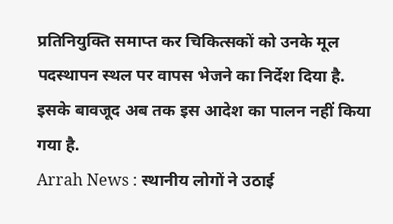प्रतिनियुक्ति समाप्त कर चिकित्सकों को उनके मूल पदस्थापन स्थल पर वापस भेजने का निर्देश दिया है. इसके बावजूद अब तक इस आदेश का पालन नहीं किया गया है.
Arrah News : स्थानीय लोगों ने उठाई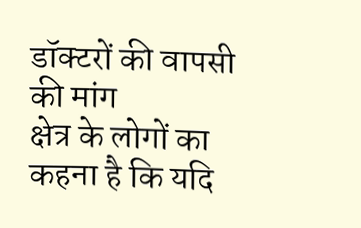डॉक्टरों की वापसी की मांग
क्षेत्र के लोगों का कहना है कि यदि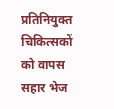प्रतिनियुक्त चिकित्सकों को वापस सहार भेज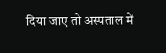दिया जाए तो अस्पताल में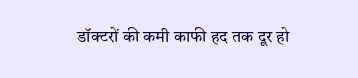डॉक्टरों की कमी काफी हद तक दूर हो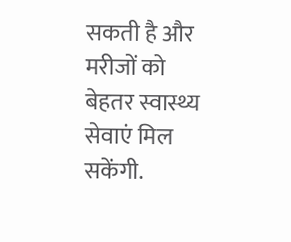सकती है और मरीजों को बेहतर स्वास्थ्य सेवाएं मिल सकेंगी.